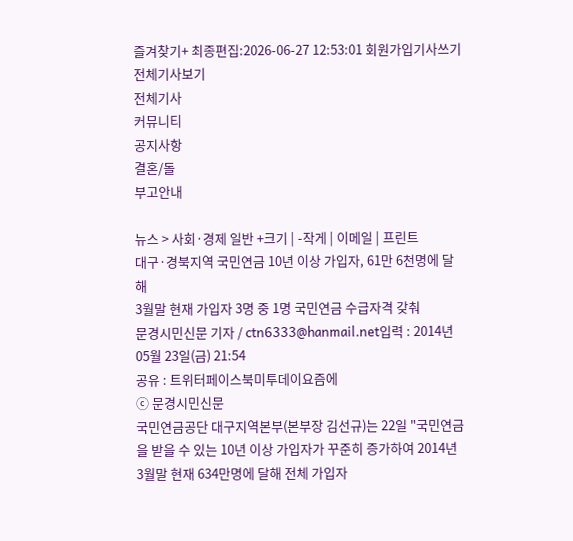즐겨찾기+ 최종편집:2026-06-27 12:53:01 회원가입기사쓰기전체기사보기
전체기사
커뮤니티
공지사항
결혼/돌
부고안내

뉴스 > 사회·경제 일반 +크기 | -작게 | 이메일 | 프린트
대구·경북지역 국민연금 10년 이상 가입자, 61만 6천명에 달해
3월말 현재 가입자 3명 중 1명 국민연금 수급자격 갖춰
문경시민신문 기자 / ctn6333@hanmail.net입력 : 2014년 05월 23일(금) 21:54
공유 : 트위터페이스북미투데이요즘에
ⓒ 문경시민신문
국민연금공단 대구지역본부(본부장 김선규)는 22일 "국민연금을 받을 수 있는 10년 이상 가입자가 꾸준히 증가하여 2014년 3월말 현재 634만명에 달해 전체 가입자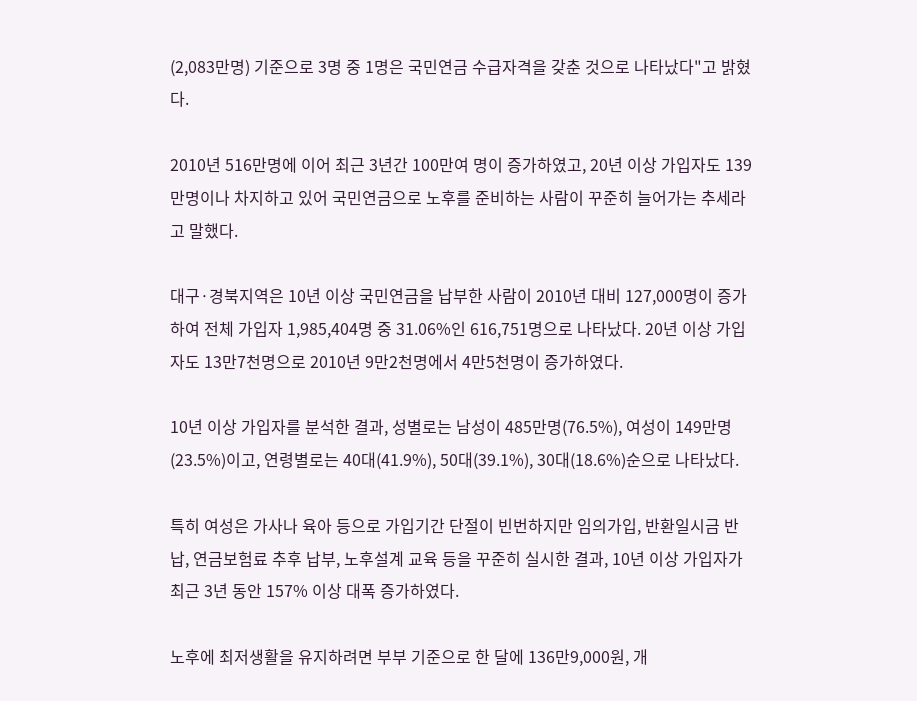(2,083만명) 기준으로 3명 중 1명은 국민연금 수급자격을 갖춘 것으로 나타났다"고 밝혔다.

2010년 516만명에 이어 최근 3년간 100만여 명이 증가하였고, 20년 이상 가입자도 139만명이나 차지하고 있어 국민연금으로 노후를 준비하는 사람이 꾸준히 늘어가는 추세라고 말했다.

대구·경북지역은 10년 이상 국민연금을 납부한 사람이 2010년 대비 127,000명이 증가하여 전체 가입자 1,985,404명 중 31.06%인 616,751명으로 나타났다. 20년 이상 가입자도 13만7천명으로 2010년 9만2천명에서 4만5천명이 증가하였다.

10년 이상 가입자를 분석한 결과, 성별로는 남성이 485만명(76.5%), 여성이 149만명(23.5%)이고, 연령별로는 40대(41.9%), 50대(39.1%), 30대(18.6%)순으로 나타났다.

특히 여성은 가사나 육아 등으로 가입기간 단절이 빈번하지만 임의가입, 반환일시금 반납, 연금보험료 추후 납부, 노후설계 교육 등을 꾸준히 실시한 결과, 10년 이상 가입자가 최근 3년 동안 157% 이상 대폭 증가하였다.

노후에 최저생활을 유지하려면 부부 기준으로 한 달에 136만9,000원, 개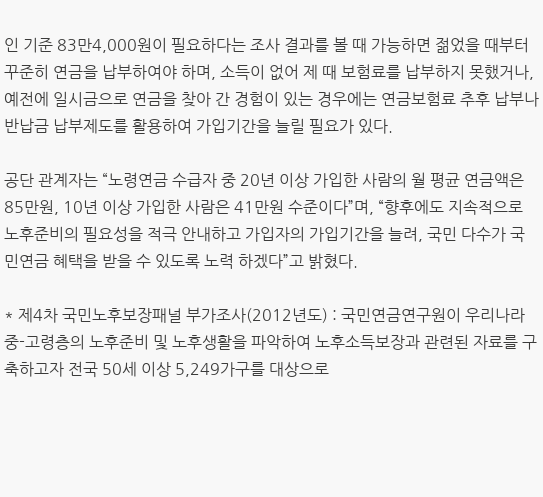인 기준 83만4,000원이 필요하다는 조사 결과를 볼 때 가능하면 젊었을 때부터 꾸준히 연금을 납부하여야 하며, 소득이 없어 제 때 보험료를 납부하지 못했거나, 예전에 일시금으로 연금을 찾아 간 경험이 있는 경우에는 연금보험료 추후 납부나 반납금 납부제도를 활용하여 가입기간을 늘릴 필요가 있다.

공단 관계자는 “노령연금 수급자 중 20년 이상 가입한 사람의 월 평균 연금액은 85만원, 10년 이상 가입한 사람은 41만원 수준이다”며, “향후에도 지속적으로 노후준비의 필요성을 적극 안내하고 가입자의 가입기간을 늘려, 국민 다수가 국민연금 혜택을 받을 수 있도록 노력 하겠다”고 밝혔다.

* 제4차 국민노후보장패널 부가조사(2012년도) : 국민연금연구원이 우리나라 중-고령층의 노후준비 및 노후생활을 파악하여 노후소득보장과 관련된 자료를 구축하고자 전국 50세 이상 5,249가구를 대상으로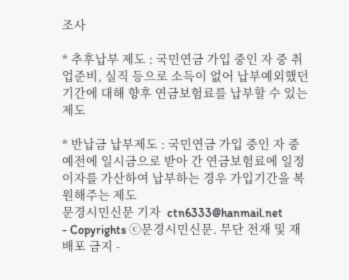조사

* 추후납부 제도 : 국민연금 가입 중인 자 중 취업준비, 실직 등으로 소득이 없어 납부예외했던 기간에 대해 향후 연금보험료를 납부할 수 있는 제도

* 반납금 납부제도 : 국민연금 가입 중인 자 중 예전에 일시금으로 받아 간 연금보험료에 일정 이자를 가산하여 납부하는 경우 가입기간을 복원해주는 제도
문경시민신문 기자  ctn6333@hanmail.net
- Copyrights ⓒ문경시민신문. 무단 전재 및 재배포 금지 -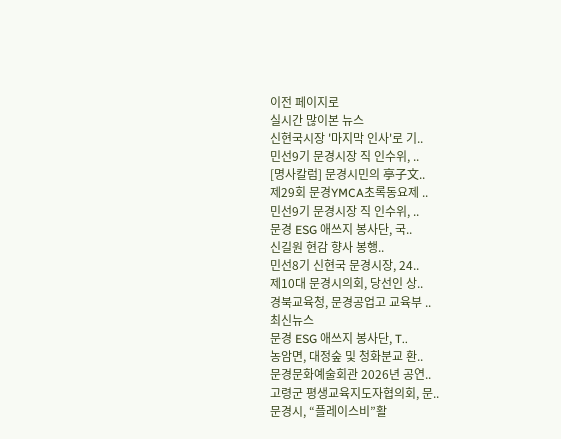이전 페이지로
실시간 많이본 뉴스
신현국시장 '마지막 인사'로 기..
민선9기 문경시장 직 인수위, ..
[명사칼럼] 문경시민의 亭子文..
제29회 문경YMCA초록동요제 ..
민선9기 문경시장 직 인수위, ..
문경 ESG 애쓰지 봉사단, 국..
신길원 현감 향사 봉행..
민선8기 신현국 문경시장, 24..
제10대 문경시의회, 당선인 상..
경북교육청, 문경공업고 교육부 ..
최신뉴스
문경 ESG 애쓰지 봉사단, T..
농암면, 대정숲 및 청화분교 환..
문경문화예술회관 2026년 공연..
고령군 평생교육지도자협의회, 문..
문경시, “플레이스비”활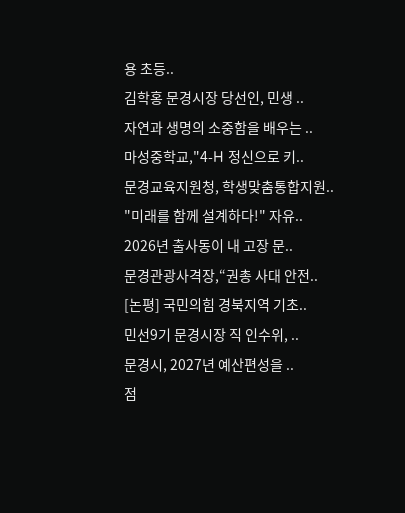용 초등..
김학홍 문경시장 당선인, 민생 ..
자연과 생명의 소중함을 배우는 ..
마성중학교,"4-H 정신으로 키..
문경교육지원청, 학생맞춤통합지원..
"미래를 함께 설계하다!" 자유..
2026년 출사동이 내 고장 문..
문경관광사격장,“권총 사대 안전..
[논평] 국민의힘 경북지역 기초..
민선9기 문경시장 직 인수위, ..
문경시, 2027년 예산편성을 ..
점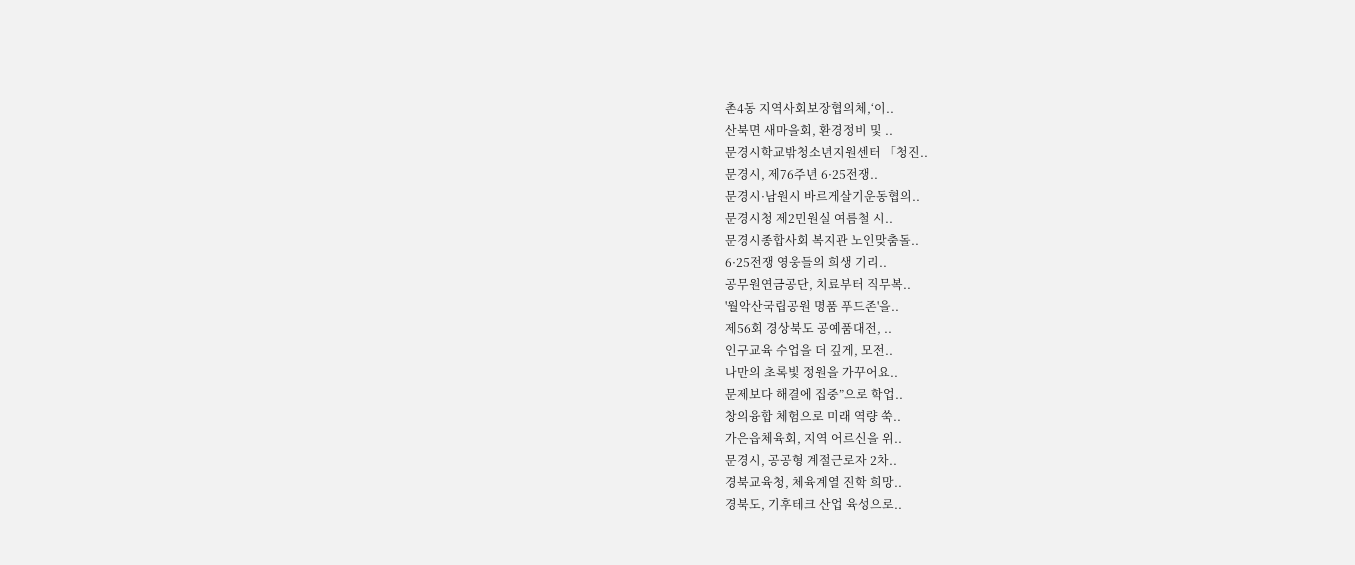촌4동 지역사회보장협의체,‘이..
산북면 새마을회, 환경정비 및 ..
문경시학교밖청소년지원센터 「청진..
문경시, 제76주년 6·25전쟁..
문경시·남원시 바르게살기운동협의..
문경시청 제2민원실 여름철 시..
문경시종합사회 복지관 노인맞춤돌..
6·25전쟁 영웅들의 희생 기리..
공무원연금공단, 치료부터 직무복..
'월악산국립공원 명품 푸드존'을..
제56회 경상북도 공예품대전, ..
인구교육 수업을 더 깊게, 모전..
나만의 초록빛 정원을 가꾸어요..
문제보다 해결에 집중”으로 학업..
창의융합 체험으로 미래 역량 쑥..
가은읍체육회, 지역 어르신을 위..
문경시, 공공형 계절근로자 2차..
경북교육청, 체육계열 진학 희망..
경북도, 기후테크 산업 육성으로..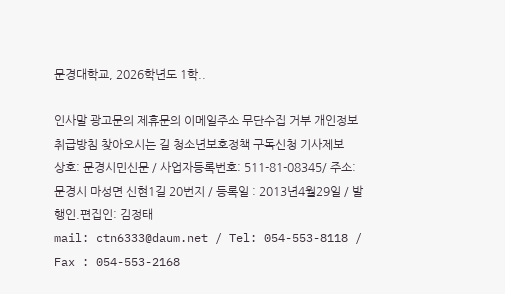문경대학교, 2026학년도 1학..

인사말 광고문의 제휴문의 이메일주소 무단수집 거부 개인정보취급방침 찾아오시는 길 청소년보호정책 구독신청 기사제보
상호: 문경시민신문 / 사업자등록번호: 511-81-08345/ 주소: 문경시 마성면 신현1길 20번지 / 등록일 : 2013년4월29일 / 발행인.편집인: 김정태
mail: ctn6333@daum.net / Tel: 054-553-8118 / Fax : 054-553-2168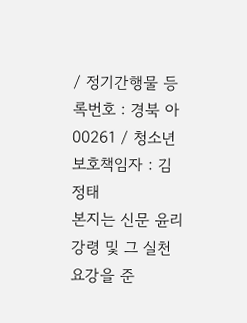/ 정기간행물 등록번호 : 경북 아00261 / 청소년보호책임자 : 김정태
본지는 신문 윤리강령 및 그 실천요강을 준